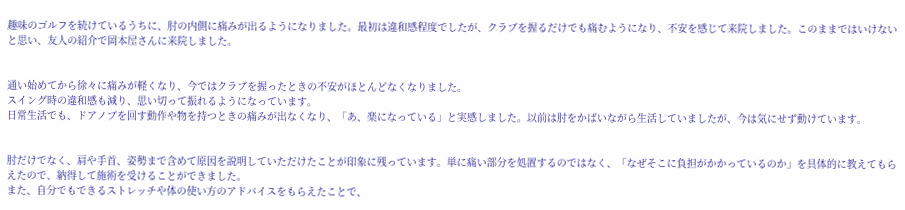趣味のゴルフを続けているうちに、肘の内側に痛みが出るようになりました。最初は違和感程度でしたが、クラブを握るだけでも痛むようになり、不安を感じて来院しました。このままではいけないと思い、友人の紹介で岡本屋さんに来院しました。


通い始めてから徐々に痛みが軽くなり、今ではクラブを握ったときの不安がほとんどなくなりました。
スイング時の違和感も減り、思い切って振れるようになっています。
日常生活でも、ドアノブを回す動作や物を持つときの痛みが出なくなり、「あ、楽になっている」と実感しました。以前は肘をかばいながら生活していましたが、今は気にせず動けています。


肘だけでなく、肩や手首、姿勢まで含めて原因を説明していただけたことが印象に残っています。単に痛い部分を処置するのではなく、「なぜそこに負担がかかっているのか」を具体的に教えてもらえたので、納得して施術を受けることができました。
また、自分でもできるストレッチや体の使い方のアドバイスをもらえたことで、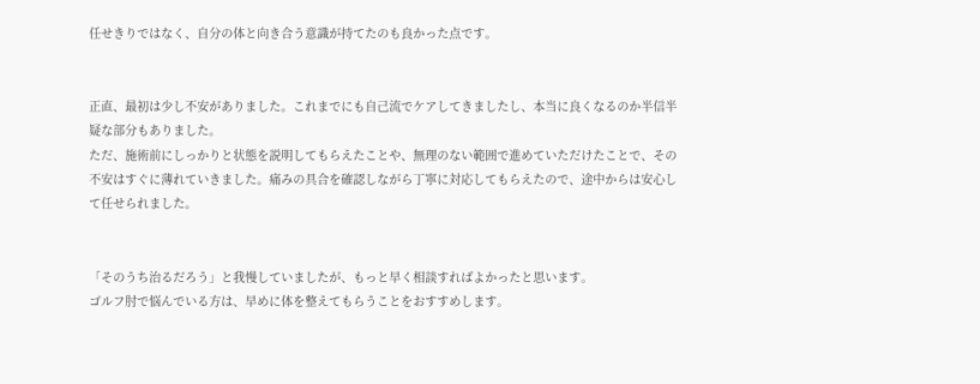任せきりではなく、自分の体と向き合う意識が持てたのも良かった点です。


正直、最初は少し不安がありました。これまでにも自己流でケアしてきましたし、本当に良くなるのか半信半疑な部分もありました。
ただ、施術前にしっかりと状態を説明してもらえたことや、無理のない範囲で進めていただけたことで、その不安はすぐに薄れていきました。痛みの具合を確認しながら丁寧に対応してもらえたので、途中からは安心して任せられました。


「そのうち治るだろう」と我慢していましたが、もっと早く相談すればよかったと思います。
ゴルフ肘で悩んでいる方は、早めに体を整えてもらうことをおすすめします。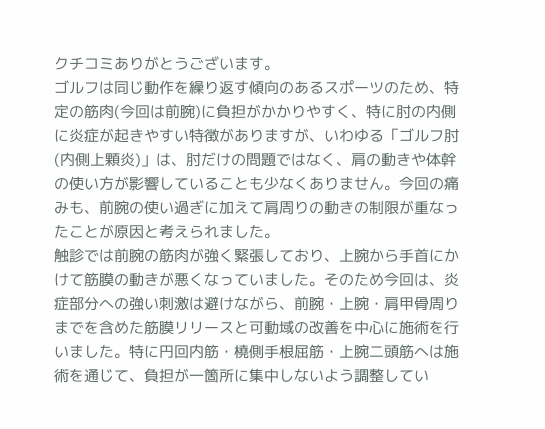クチコミありがとうございます。
ゴルフは同じ動作を繰り返す傾向のあるスポーツのため、特定の筋肉(今回は前腕)に負担がかかりやすく、特に肘の内側に炎症が起きやすい特徴がありますが、いわゆる「ゴルフ肘(内側上顆炎)」は、肘だけの問題ではなく、肩の動きや体幹の使い方が影響していることも少なくありません。今回の痛みも、前腕の使い過ぎに加えて肩周りの動きの制限が重なったことが原因と考えられました。
触診では前腕の筋肉が強く緊張しており、上腕から手首にかけて筋膜の動きが悪くなっていました。そのため今回は、炎症部分への強い刺激は避けながら、前腕・上腕・肩甲骨周りまでを含めた筋膜リリースと可動域の改善を中心に施術を行いました。特に円回内筋・橈側手根屈筋・上腕二頭筋へは施術を通じて、負担が一箇所に集中しないよう調整してい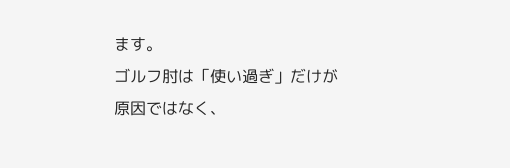ます。
ゴルフ肘は「使い過ぎ」だけが原因ではなく、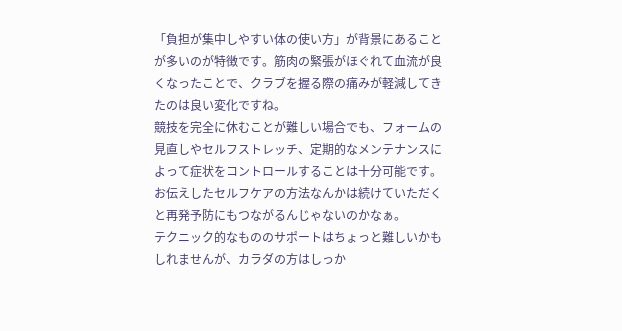「負担が集中しやすい体の使い方」が背景にあることが多いのが特徴です。筋肉の緊張がほぐれて血流が良くなったことで、クラブを握る際の痛みが軽減してきたのは良い変化ですね。
競技を完全に休むことが難しい場合でも、フォームの見直しやセルフストレッチ、定期的なメンテナンスによって症状をコントロールすることは十分可能です。お伝えしたセルフケアの方法なんかは続けていただくと再発予防にもつながるんじゃないのかなぁ。
テクニック的なもののサポートはちょっと難しいかもしれませんが、カラダの方はしっか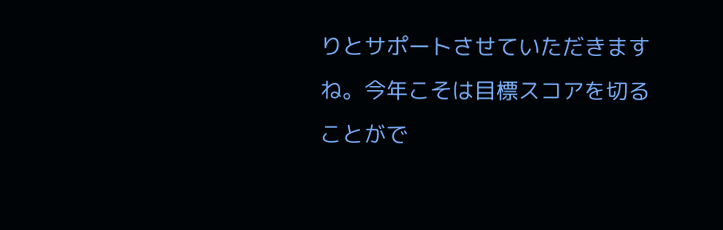りとサポートさせていただきますね。今年こそは目標スコアを切ることがで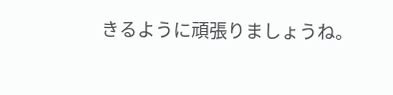きるように頑張りましょうね。